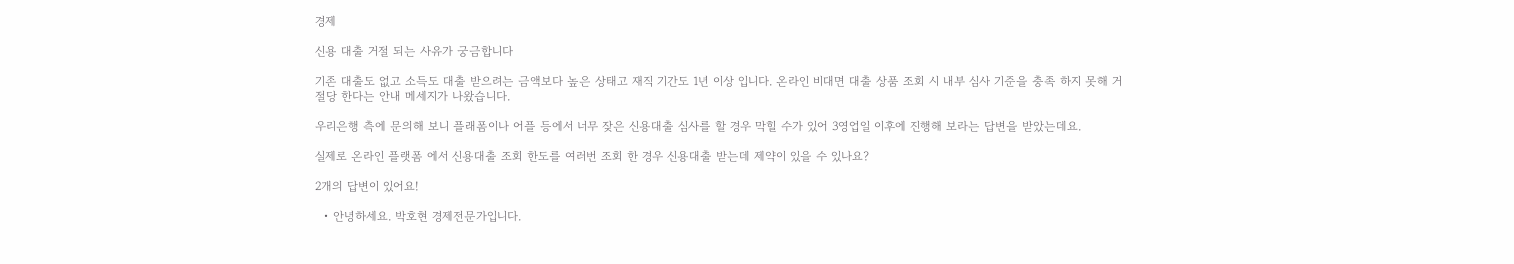경제

신용 대출 거절 되는 사유가 궁금합니다

기존 대출도 없고 소득도 대출 받으려는 금액보다 높은 상태고 재직 기간도 1년 이상 입니다. 온라인 비대면 대출 상품 조회 시 내부 심사 기준을 충족 하지 못해 거절당 한다는 안내 메세지가 나왔습니다.

우리은행 측에 문의해 보니 플래폼이나 어플 등에서 너무 잦은 신용대출 심사를 할 경우 막힐 수가 있어 3영업일 이후에 진행해 보라는 답변을 받았는데요.

실제로 온라인 플랫폼 에서 신용대출 조회 한도를 여러번 조회 한 경우 신용대출 받는데 제약이 있을 수 있나요?

2개의 답변이 있어요!

  • 안녕하세요. 박호현 경제전문가입니다.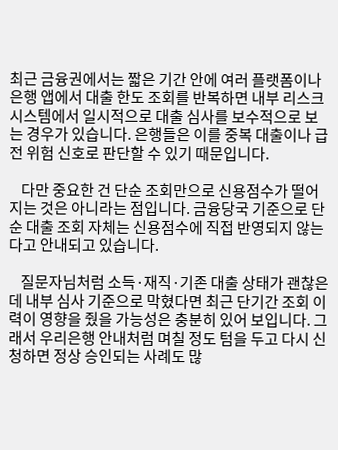최근 금융권에서는 짧은 기간 안에 여러 플랫폼이나 은행 앱에서 대출 한도 조회를 반복하면 내부 리스크 시스템에서 일시적으로 대출 심사를 보수적으로 보는 경우가 있습니다. 은행들은 이를 중복 대출이나 급전 위험 신호로 판단할 수 있기 때문입니다.

    다만 중요한 건 단순 조회만으로 신용점수가 떨어지는 것은 아니라는 점입니다. 금융당국 기준으로 단순 대출 조회 자체는 신용점수에 직접 반영되지 않는다고 안내되고 있습니다.

    질문자님처럼 소득·재직·기존 대출 상태가 괜찮은데 내부 심사 기준으로 막혔다면 최근 단기간 조회 이력이 영향을 줬을 가능성은 충분히 있어 보입니다. 그래서 우리은행 안내처럼 며칠 정도 텀을 두고 다시 신청하면 정상 승인되는 사례도 많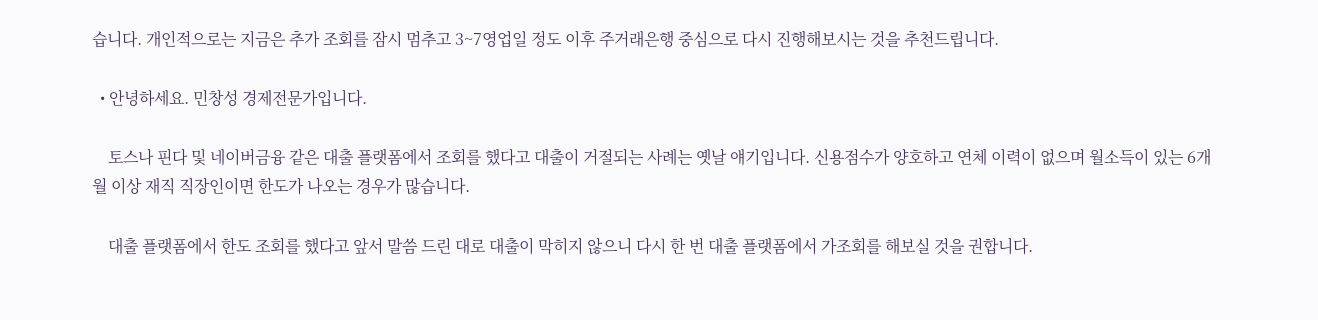습니다. 개인적으로는 지금은 추가 조회를 잠시 멈추고 3~7영업일 정도 이후 주거래은행 중심으로 다시 진행해보시는 것을 추천드립니다.

  • 안녕하세요. 민창성 경제전문가입니다.

    토스나 핀다 및 네이버금융 같은 대출 플랫폼에서 조회를 했다고 대출이 거절되는 사례는 옛날 얘기입니다. 신용점수가 양호하고 연체 이력이 없으며 월소득이 있는 6개월 이상 재직 직장인이면 한도가 나오는 경우가 많습니다.

    대출 플랫폼에서 한도 조회를 했다고 앞서 말씀 드린 대로 대출이 막히지 않으니 다시 한 번 대출 플랫폼에서 가조회를 해보실 것을 권합니다.